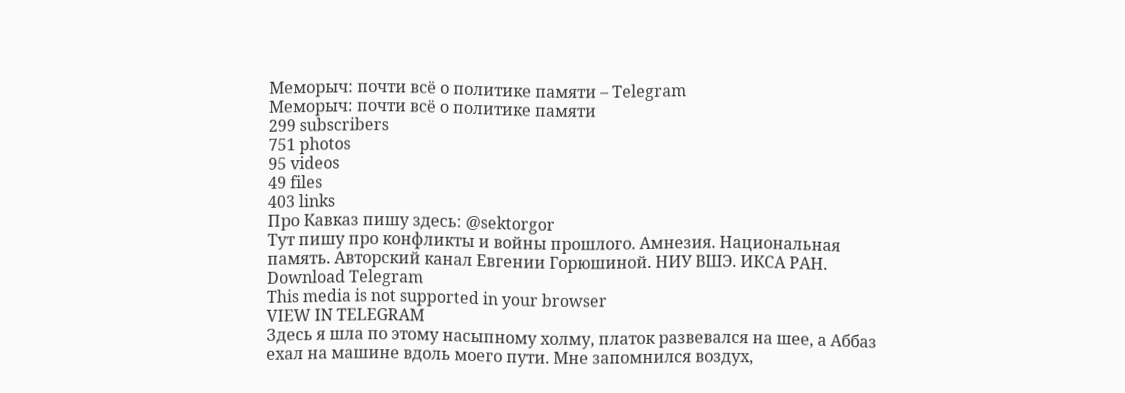Меморыч: почти всё о политике памяти – Telegram
Меморыч: почти всё о политике памяти
299 subscribers
751 photos
95 videos
49 files
403 links
Про Кавказ пишу здесь: @sektorgor
Тут пишу про конфликты и войны прошлого. Амнезия. Национальная память. Авторский канал Евгении Горюшиной. НИУ ВШЭ. ИКСА РАН.
Download Telegram
This media is not supported in your browser
VIEW IN TELEGRAM
Здесь я шла по этому насыпному холму, платок развевался на шее, а Аббаз ехал на машине вдоль моего пути. Мне запомнился воздух,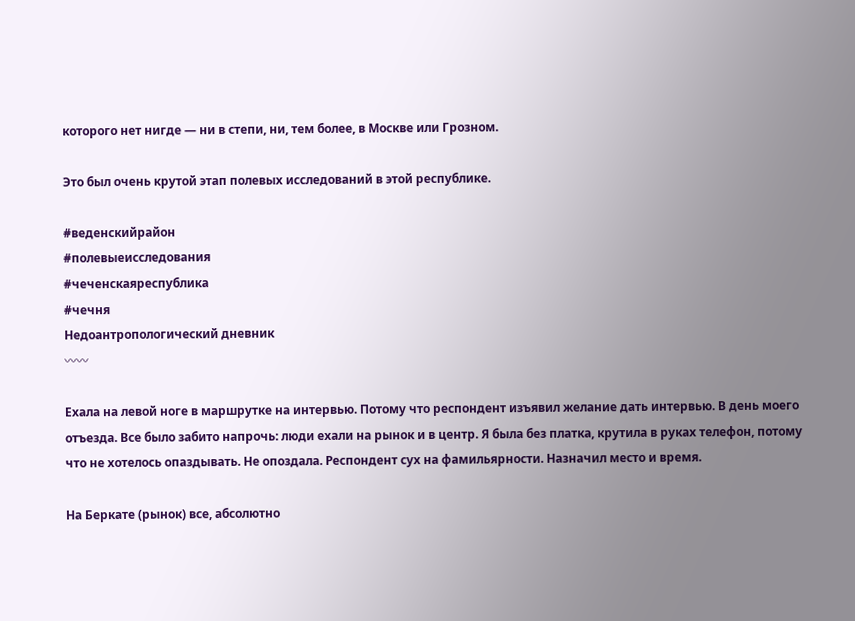которого нет нигде — ни в степи, ни, тем более, в Москве или Грозном.

Это был очень крутой этап полевых исследований в этой республике.

#веденскийрайон
#полевыеисследования
#чеченскаяреспублика
#чечня
Недоантропологический дневник
〰〰

Ехала на левой ноге в маршрутке на интервью. Потому что респондент изъявил желание дать интервью. В день моего отъезда. Все было забито напрочь: люди ехали на рынок и в центр. Я была без платка, крутила в руках телефон, потому что не хотелось опаздывать. Не опоздала. Респондент сух на фамильярности. Назначил место и время.

На Беркате (рынок) все, абсолютно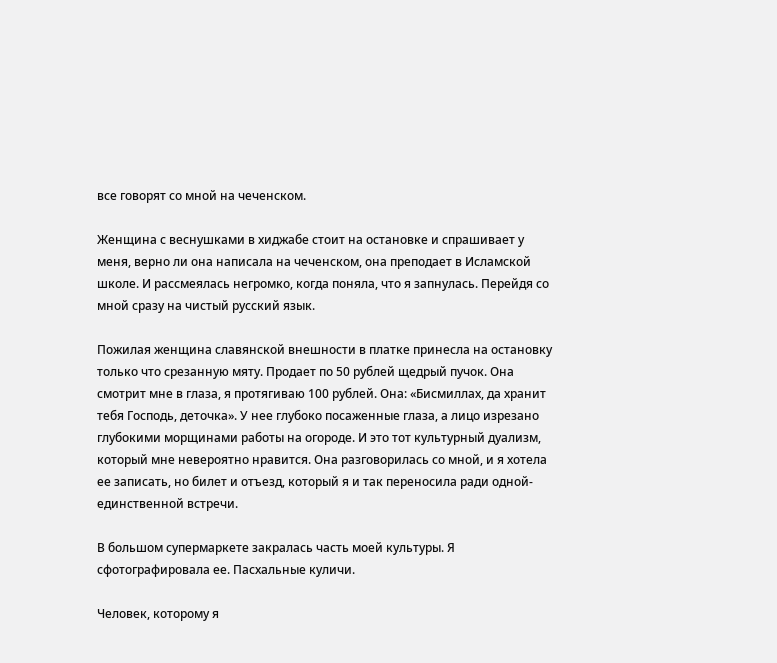все говорят со мной на чеченском.

Женщина с веснушками в хиджабе стоит на остановке и спрашивает у меня, верно ли она написала на чеченском, она преподает в Исламской школе. И рассмеялась негромко, когда поняла, что я запнулась. Перейдя со мной сразу на чистый русский язык.

Пожилая женщина славянской внешности в платке принесла на остановку только что срезанную мяту. Продает по 50 рублей щедрый пучок. Она смотрит мне в глаза, я протягиваю 100 рублей. Она: «Бисмиллах, да хранит тебя Господь, деточка». У нее глубоко посаженные глаза, а лицо изрезано глубокими морщинами работы на огороде. И это тот культурный дуализм, который мне невероятно нравится. Она разговорилась со мной, и я хотела ее записать, но билет и отъезд, который я и так переносила ради одной-единственной встречи.

В большом супермаркете закралась часть моей культуры. Я сфотографировала ее. Пасхальные куличи.

Человек, которому я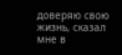доверяю свою жизнь, сказал мне в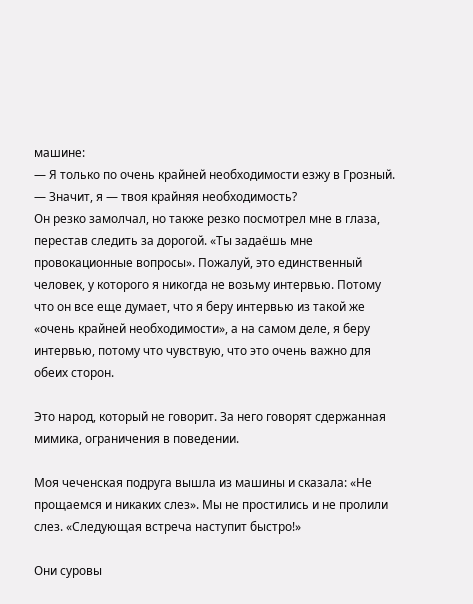машине:
— Я только по очень крайней необходимости езжу в Грозный.
— Значит, я — твоя крайняя необходимость?
Он резко замолчал, но также резко посмотрел мне в глаза, перестав следить за дорогой. «Ты задаёшь мне провокационные вопросы». Пожалуй, это единственный человек, у которого я никогда не возьму интервью. Потому что он все еще думает, что я беру интервью из такой же «очень крайней необходимости», а на самом деле, я беру интервью, потому что чувствую, что это очень важно для обеих сторон.

Это народ, который не говорит. За него говорят сдержанная мимика, ограничения в поведении.

Моя чеченская подруга вышла из машины и сказала: «Не прощаемся и никаких слез». Мы не простились и не пролили слез. «Следующая встреча наступит быстро!»

Они суровы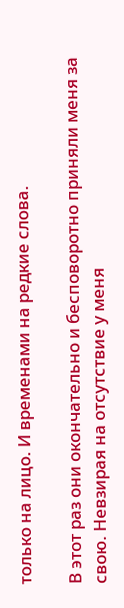только на лицо. И временами на редкие слова.

В этот раз они окончательно и бесповоротно приняли меня за свою. Невзирая на отсутствие у меня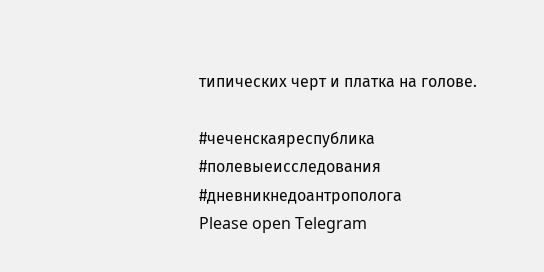типических черт и платка на голове.

#чеченскаяреспублика
#полевыеисследования
#дневникнедоантрополога
Please open Telegram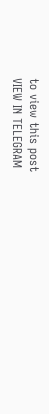to view this post
VIEW IN TELEGRAM